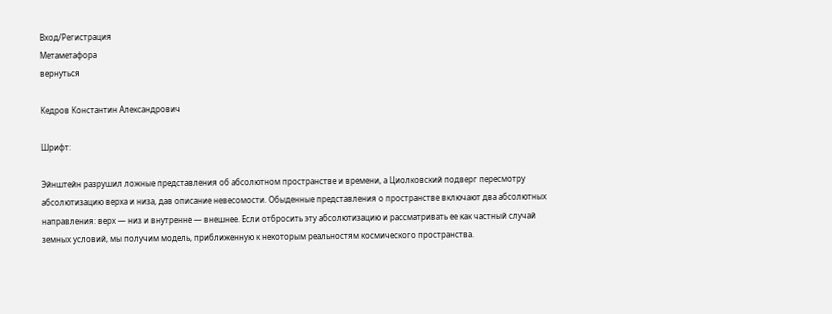Вход/Регистрация
Метаметафора
вернуться

Кедров Константин Александрович

Шрифт:

Эйнштейн разрушил ложные представления об абсолютном пространстве и времени, а Циолковский подверг пересмотру абсолютизацию верха и низа, дав описание невесомости. Обыденные представления о пространстве включают два абсолютных направления: верх — низ и внутренне — внешнее. Если отбросить эту абсолютизацию и рассматривать ее как частный случай земных условий, мы получим модель, приближенную к некоторым реальностям космического пространства.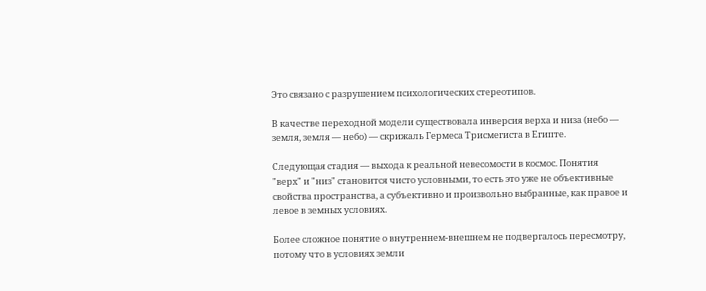Это связано с разрушением психологических стереотипов.

В качестве переходной модели существовала инверсия верха и низа (небо — земля, земля — небо) — скрижаль Гермеса Трисмегиста в Египте.

Следующая стадия — выхода к реальной невесомости в космос. Понятия "верх" и "низ" становится чисто условными, то есть это уже не объективные свойства пространства, а субъективно и произвольно выбранные, как правое и левое в земных условиях.

Более сложное понятие о внутреннем-внешнем не подвергалось пересмотру, потому что в условиях земли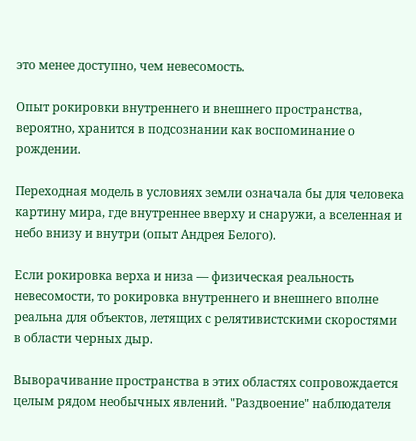это менее доступно, чем невесомость.

Опыт рокировки внутреннего и внешнего пространства, вероятно, хранится в подсознании как воспоминание о рождении.

Переходная модель в условиях земли означала бы для человека картину мира, где внутреннее вверху и снаружи, а вселенная и небо внизу и внутри (опыт Андрея Белого).

Если рокировка верха и низа — физическая реальность невесомости, то рокировка внутреннего и внешнего вполне реальна для объектов, летящих с релятивистскими скоростями в области черных дыр.

Выворачивание пространства в этих областях сопровождается целым рядом необычных явлений. "Раздвоение" наблюдателя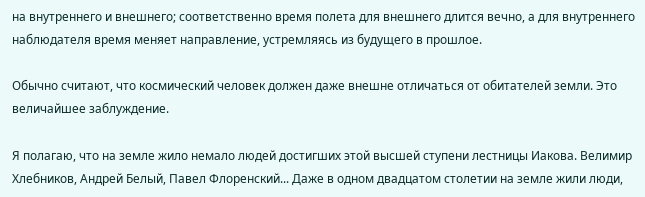на внутреннего и внешнего; соответственно время полета для внешнего длится вечно, а для внутреннего наблюдателя время меняет направление, устремляясь из будущего в прошлое.

Обычно считают, что космический человек должен даже внешне отличаться от обитателей земли. Это величайшее заблуждение.

Я полагаю, что на земле жило немало людей достигших этой высшей ступени лестницы Иакова. Велимир Хлебников, Андрей Белый, Павел Флоренский... Даже в одном двадцатом столетии на земле жили люди,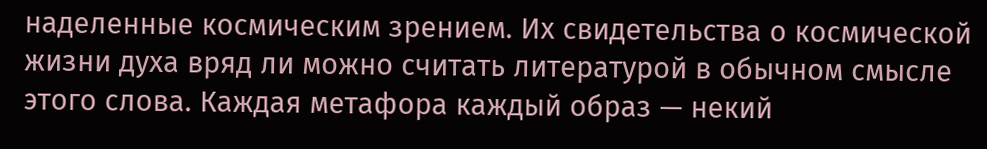наделенные космическим зрением. Их свидетельства о космической жизни духа вряд ли можно считать литературой в обычном смысле этого слова. Каждая метафора каждый образ — некий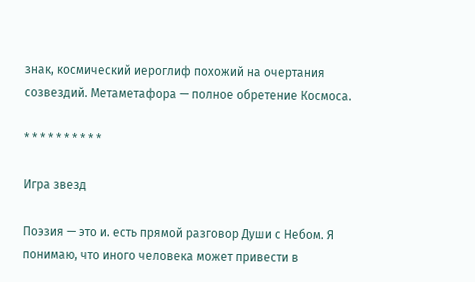знак, космический иероглиф похожий на очертания созвездий. Метаметафора — полное обретение Космоса.

* * * * * * * * * *

Игра звезд

Поэзия — это и. есть прямой разговор Души с Небом. Я понимаю, что иного человека может привести в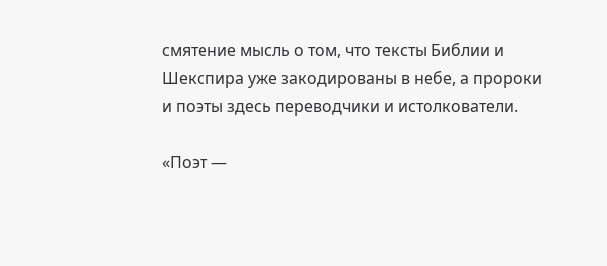смятение мысль о том, что тексты Библии и Шекспира уже закодированы в небе, а пророки и поэты здесь переводчики и истолкователи.

«Поэт —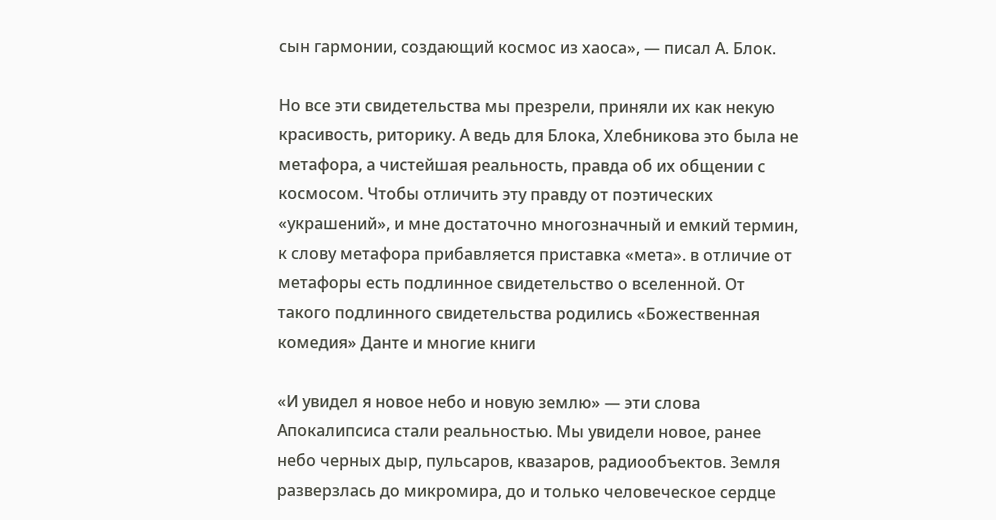сын гармонии, создающий космос из хаоса», — писал А. Блок.

Но все эти свидетельства мы презрели, приняли их как некую красивость, риторику. А ведь для Блока, Хлебникова это была не метафора, а чистейшая реальность, правда об их общении с космосом. Чтобы отличить эту правду от поэтических «украшений», и мне достаточно многозначный и емкий термин, к слову метафора прибавляется приставка «мета». в отличие от метафоры есть подлинное свидетельство о вселенной. От такого подлинного свидетельства родились «Божественная комедия» Данте и многие книги

«И увидел я новое небо и новую землю» — эти слова Апокалипсиса стали реальностью. Мы увидели новое, ранее небо черных дыр, пульсаров, квазаров, радиообъектов. Земля разверзлась до микромира, до и только человеческое сердце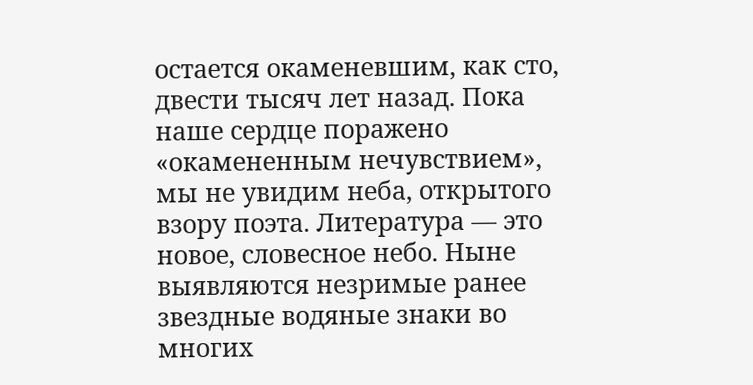остается окаменевшим, как сто, двести тысяч лет назад. Пока наше сердце поражено «окамененным нечувствием», мы не увидим неба, открытого взору поэта. Литература — это новое, словесное небо. Ныне выявляются незримые ранее звездные водяные знаки во многих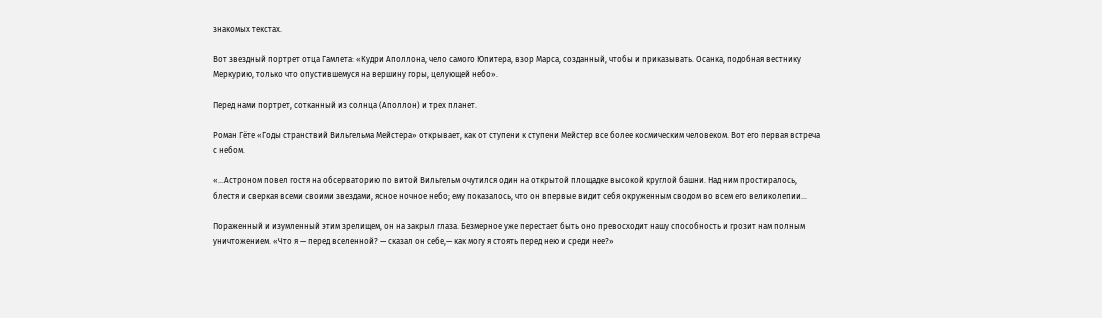знакомых текстах.

Вот звездный портрет отца Гамлета: «Кудри Аполлона, чело самого Юпитера, взор Марса, созданный, чтобы и приказывать. Осанка, подобная вестнику Меркурию, только что опустившемуся на вершину горы, целующей небо».

Перед нами портрет, сотканный из солнца (Аполлон) и трех планет.

Роман Гёте «Годы странствий Вильгельма Мейстера» открывает, как от ступени к ступени Мейстер все более космическим человеком. Вот его первая встреча с небом.

«...Астроном повел гостя на обсерваторию по витой Вильгельм очутился один на открытой площадке высокой круглой башни. Над ним простиралось, блестя и сверкая всеми своими звездами, ясное ночное небо; ему показалось, что он впервые видит себя окруженным сводом во всем его великолепии...

Пораженный и изумленный этим зрелищем, он на закрыл глаза. Безмерное уже перестает быть оно превосходит нашу способность и грозит нам полным уничтожением. «Что я — перед вселенной? — сказал он себе,— как могу я стоять перед нею и среди нее?»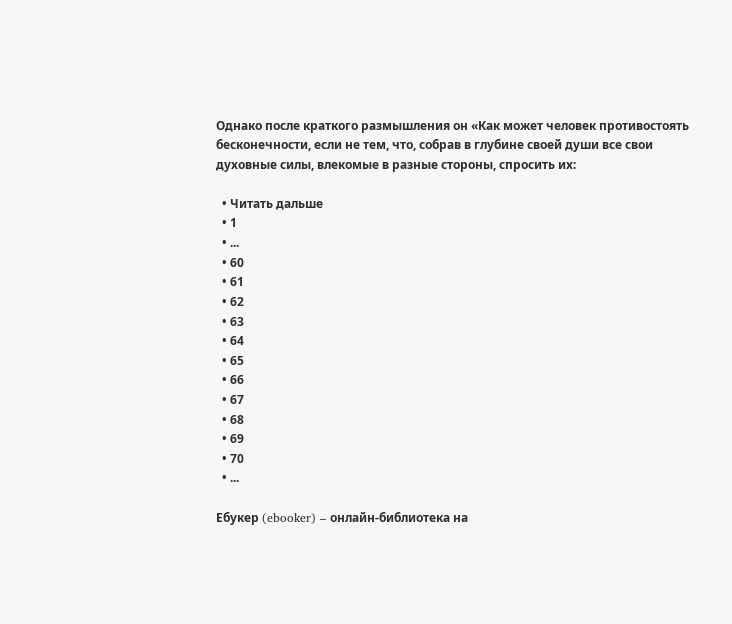Однако после краткого размышления он «Как может человек противостоять бесконечности, если не тем, что, собрав в глубине своей души все свои духовные силы, влекомые в разные стороны, спросить их:

  • Читать дальше
  • 1
  • ...
  • 60
  • 61
  • 62
  • 63
  • 64
  • 65
  • 66
  • 67
  • 68
  • 69
  • 70
  • ...

Ебукер (ebooker) – онлайн-библиотека на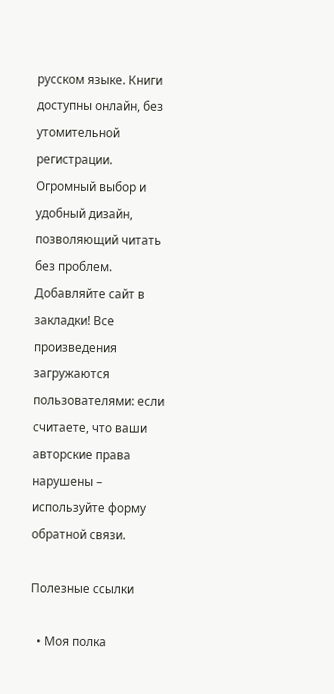русском языке. Книги доступны онлайн, без утомительной регистрации. Огромный выбор и удобный дизайн, позволяющий читать без проблем. Добавляйте сайт в закладки! Все произведения загружаются пользователями: если считаете, что ваши авторские права нарушены – используйте форму обратной связи.

Полезные ссылки

  • Моя полка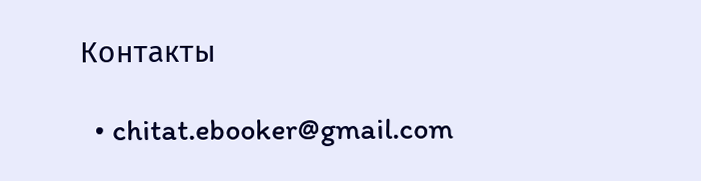Контакты

  • chitat.ebooker@gmail.com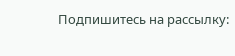Подпишитесь на рассылку: